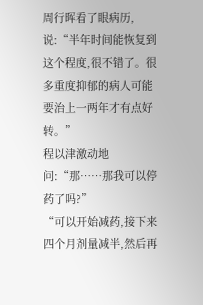周行晖看了眼病历,说:“半年时间能恢复到这个程度,很不错了。很多重度抑郁的病人可能要治上一两年才有点好转。”
程以津激动地问:“那……那我可以停药了吗?”
“可以开始减药,接下来四个月剂量减半,然后再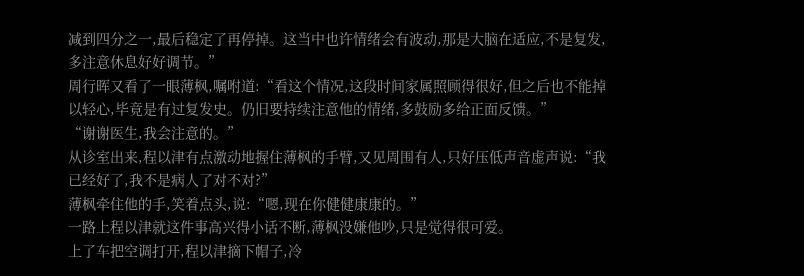减到四分之一,最后稳定了再停掉。这当中也许情绪会有波动,那是大脑在适应,不是复发,多注意休息好好调节。”
周行晖又看了一眼薄枫,嘱咐道:“看这个情况,这段时间家属照顾得很好,但之后也不能掉以轻心,毕竟是有过复发史。仍旧要持续注意他的情绪,多鼓励多给正面反馈。”
“谢谢医生,我会注意的。”
从诊室出来,程以津有点激动地握住薄枫的手臂,又见周围有人,只好压低声音虚声说:“我已经好了,我不是病人了对不对?”
薄枫牵住他的手,笑着点头,说:“嗯,现在你健健康康的。”
一路上程以津就这件事高兴得小话不断,薄枫没嫌他吵,只是觉得很可爱。
上了车把空调打开,程以津摘下帽子,冷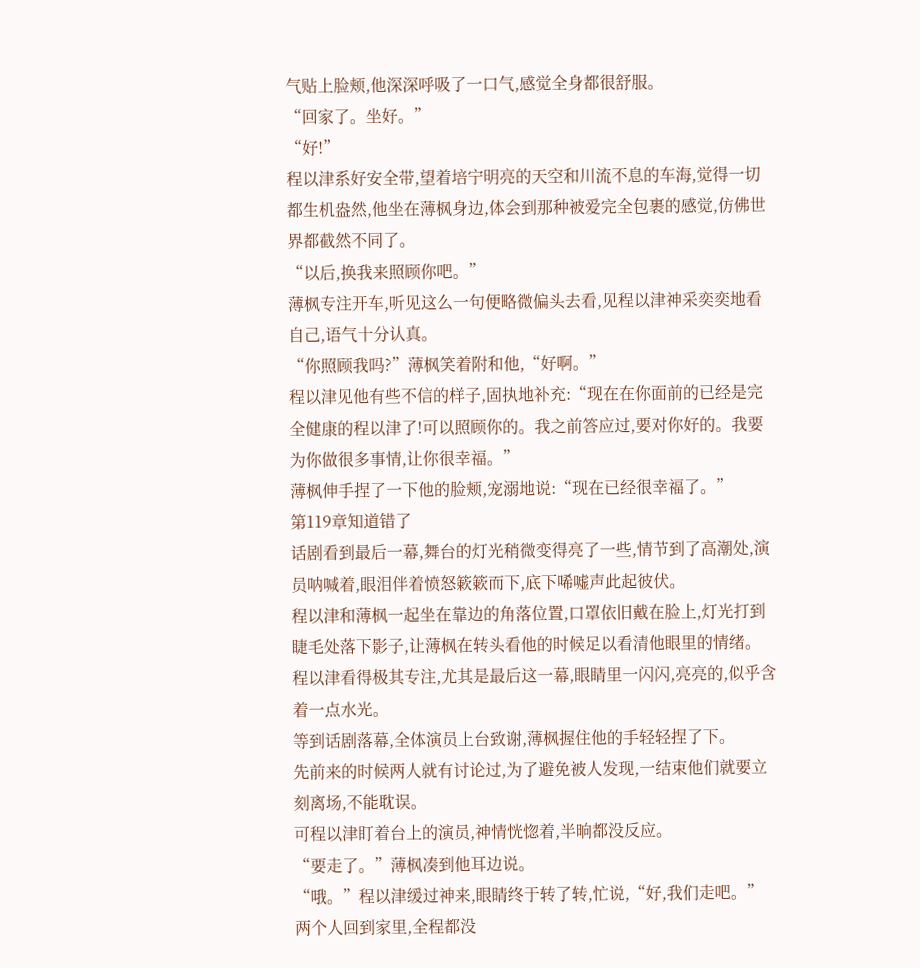气贴上脸颊,他深深呼吸了一口气,感觉全身都很舒服。
“回家了。坐好。”
“好!”
程以津系好安全带,望着培宁明亮的天空和川流不息的车海,觉得一切都生机盎然,他坐在薄枫身边,体会到那种被爱完全包裹的感觉,仿佛世界都截然不同了。
“以后,换我来照顾你吧。”
薄枫专注开车,听见这么一句便略微偏头去看,见程以津神采奕奕地看自己,语气十分认真。
“你照顾我吗?”薄枫笑着附和他,“好啊。”
程以津见他有些不信的样子,固执地补充:“现在在你面前的已经是完全健康的程以津了!可以照顾你的。我之前答应过,要对你好的。我要为你做很多事情,让你很幸福。”
薄枫伸手捏了一下他的脸颊,宠溺地说:“现在已经很幸福了。”
第119章知道错了
话剧看到最后一幕,舞台的灯光稍微变得亮了一些,情节到了高潮处,演员呐喊着,眼泪伴着愤怒簌簌而下,底下唏嘘声此起彼伏。
程以津和薄枫一起坐在靠边的角落位置,口罩依旧戴在脸上,灯光打到睫毛处落下影子,让薄枫在转头看他的时候足以看清他眼里的情绪。
程以津看得极其专注,尤其是最后这一幕,眼睛里一闪闪,亮亮的,似乎含着一点水光。
等到话剧落幕,全体演员上台致谢,薄枫握住他的手轻轻捏了下。
先前来的时候两人就有讨论过,为了避免被人发现,一结束他们就要立刻离场,不能耽误。
可程以津盯着台上的演员,神情恍惚着,半晌都没反应。
“要走了。”薄枫凑到他耳边说。
“哦。”程以津缓过神来,眼睛终于转了转,忙说,“好,我们走吧。”
两个人回到家里,全程都没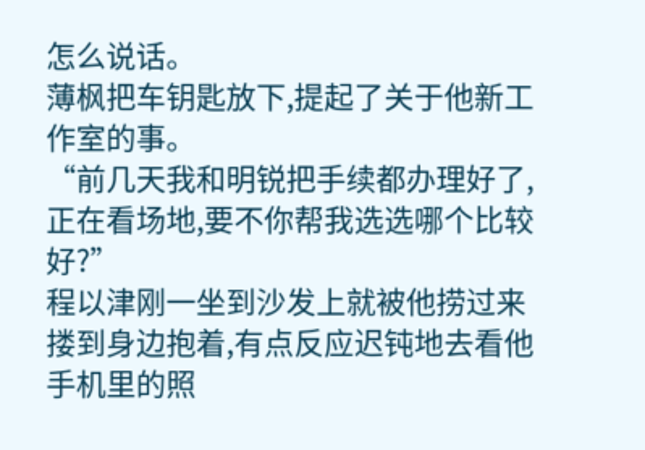怎么说话。
薄枫把车钥匙放下,提起了关于他新工作室的事。
“前几天我和明锐把手续都办理好了,正在看场地,要不你帮我选选哪个比较好?”
程以津刚一坐到沙发上就被他捞过来搂到身边抱着,有点反应迟钝地去看他手机里的照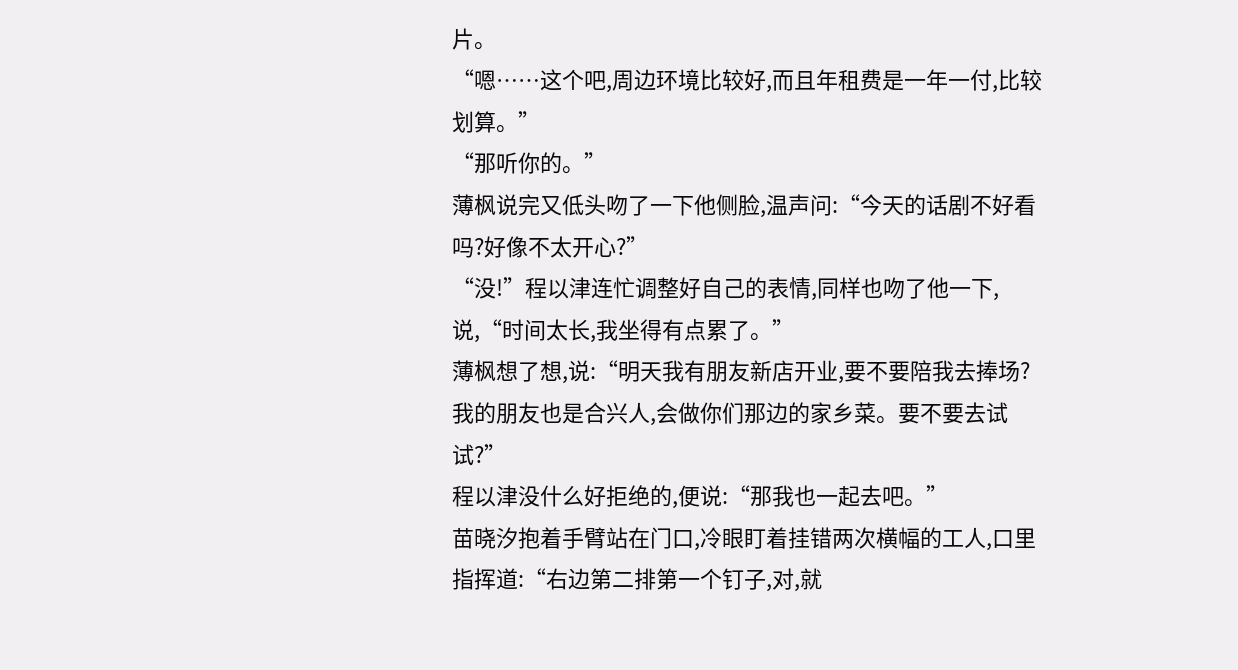片。
“嗯……这个吧,周边环境比较好,而且年租费是一年一付,比较划算。”
“那听你的。”
薄枫说完又低头吻了一下他侧脸,温声问:“今天的话剧不好看吗?好像不太开心?”
“没!”程以津连忙调整好自己的表情,同样也吻了他一下,说,“时间太长,我坐得有点累了。”
薄枫想了想,说:“明天我有朋友新店开业,要不要陪我去捧场?我的朋友也是合兴人,会做你们那边的家乡菜。要不要去试试?”
程以津没什么好拒绝的,便说:“那我也一起去吧。”
苗晓汐抱着手臂站在门口,冷眼盯着挂错两次横幅的工人,口里指挥道:“右边第二排第一个钉子,对,就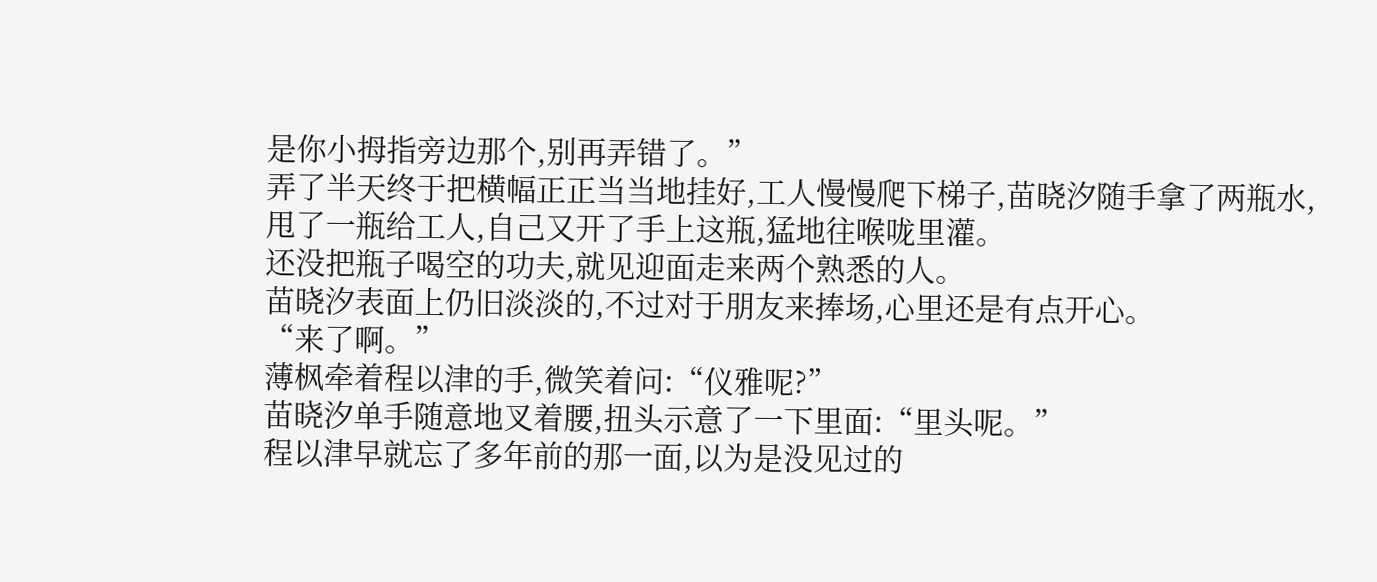是你小拇指旁边那个,别再弄错了。”
弄了半天终于把横幅正正当当地挂好,工人慢慢爬下梯子,苗晓汐随手拿了两瓶水,甩了一瓶给工人,自己又开了手上这瓶,猛地往喉咙里灌。
还没把瓶子喝空的功夫,就见迎面走来两个熟悉的人。
苗晓汐表面上仍旧淡淡的,不过对于朋友来捧场,心里还是有点开心。
“来了啊。”
薄枫牵着程以津的手,微笑着问:“仪雅呢?”
苗晓汐单手随意地叉着腰,扭头示意了一下里面:“里头呢。”
程以津早就忘了多年前的那一面,以为是没见过的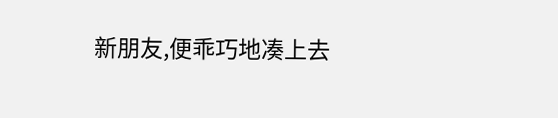新朋友,便乖巧地凑上去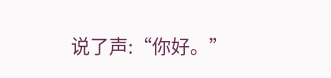说了声:“你好。”